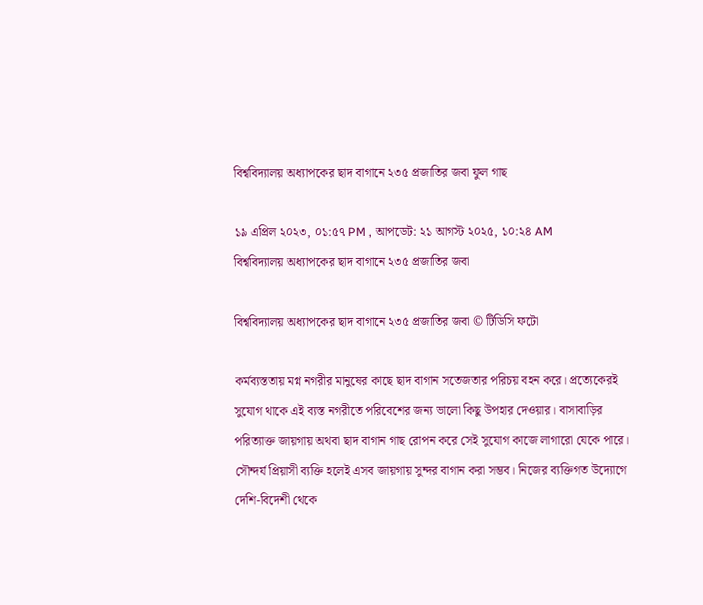বিশ্ববিদ্যালয় অধ্যাপকের ছাদ বাগানে ২৩৫ প্রজাতির জবা ফুল গাছ

১৯ এপ্রিল ২০২৩, ০১:৫৭ PM , আপডেট: ২১ আগস্ট ২০২৫, ১০:২৪ AM
বিশ্ববিদ্যালয় অধ্যাপকের ছাদ বাগানে ২৩৫ প্রজাতির জবা

বিশ্ববিদ্যালয় অধ্যাপকের ছাদ বাগানে ২৩৫ প্রজাতির জবা © টিডিসি ফটো

কর্মব্যস্ততায় মগ্ন নগরীর মানুষের কাছে ছাদ বাগান সতেজতার পরিচয় বহন করে। প্রত্যেকেরই সুযোগ থাকে এই ব্যস্ত নগরীতে পরিবেশের জন্য ভালো কিছু উপহার দেওয়ার। বাসাবাড়ির পরিত্যাক্ত জায়গায় অথবা ছাদ বাগান গাছ রোপন করে সেই সুযোগ কাজে লাগারো যেকে পারে। সৌন্দর্য প্রিয়াসী ব্যক্তি হলেই এসব জায়গায় সুন্দর বাগান করা সম্ভব। নিজের ব্যক্তিগত উদ্যোগে দেশি-বিদেশী থেকে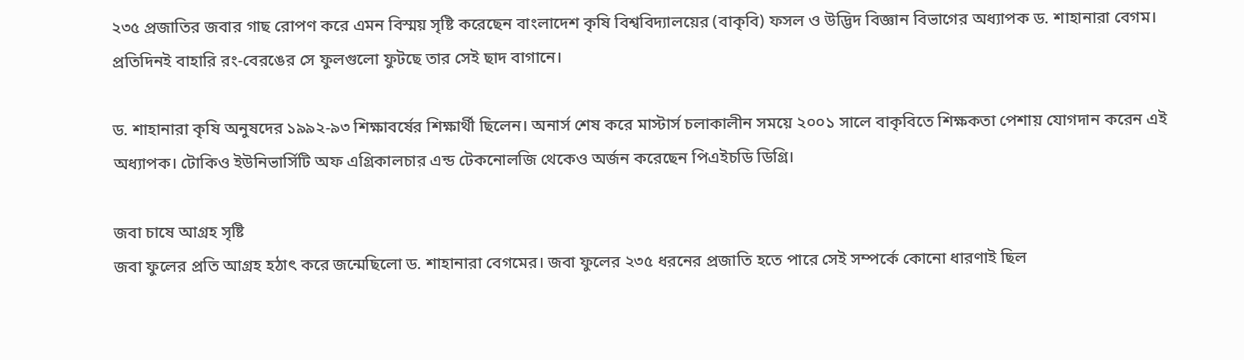২৩৫ প্রজাতির জবার গাছ রোপণ করে এমন বিস্ময় সৃষ্টি করেছেন বাংলাদেশ কৃষি বিশ্ববিদ্যালয়ের (বাকৃবি) ফসল ও উদ্ভিদ বিজ্ঞান বিভাগের অধ্যাপক ড. শাহানারা বেগম। প্রতিদিনই বাহারি রং-বেরঙের সে ফুলগুলো ফুটছে তার সেই ছাদ বাগানে।

ড. শাহানারা কৃষি অনুষদের ১৯৯২-৯৩ শিক্ষাবর্ষের শিক্ষার্থী ছিলেন। অনার্স শেষ করে মাস্টার্স চলাকালীন সময়ে ২০০১ সালে বাকৃবিতে শিক্ষকতা পেশায় যোগদান করেন এই অধ্যাপক। টোকিও ইউনিভার্সিটি অফ এগ্রিকালচার এন্ড টেকনোলজি থেকেও অর্জন করেছেন পিএইচডি ডিগ্রি।

জবা চাষে আগ্রহ সৃষ্টি
জবা ফুলের প্রতি আগ্রহ হঠাৎ করে জন্মেছিলো ড. শাহানারা বেগমের। জবা ফুলের ২৩৫ ধরনের প্রজাতি হতে পারে সেই সম্পর্কে কোনো ধারণাই ছিল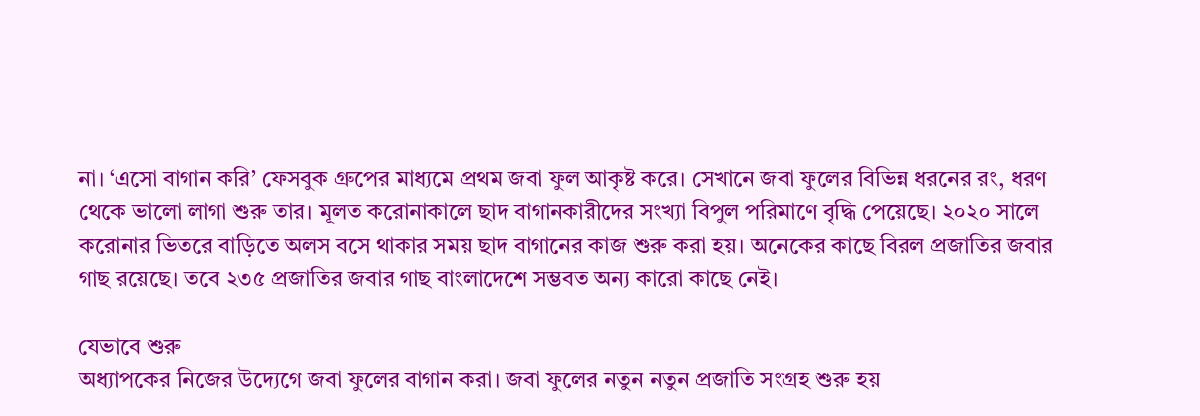না। ‘এসো বাগান করি’ ফেসবুক গ্রুপের মাধ্যমে প্রথম জবা ফুল আকৃষ্ট করে। সেখানে জবা ফুলের বিভিন্ন ধরনের রং, ধরণ থেকে ভালো লাগা শুরু তার। মূলত করোনাকালে ছাদ বাগানকারীদের সংখ্যা বিপুল পরিমাণে বৃদ্ধি পেয়েছে। ২০২০ সালে করোনার ভিতরে বাড়িতে অলস বসে থাকার সময় ছাদ বাগানের কাজ শুরু করা হয়। অনেকের কাছে বিরল প্রজাতির জবার গাছ রয়েছে। তবে ২৩৫ প্রজাতির জবার গাছ বাংলাদেশে সম্ভবত অন্য কারো কাছে নেই।

যেভাবে শুরু
অধ্যাপকের নিজের উদ্যেগে জবা ফুলের বাগান করা। জবা ফুলের নতুন নতুন প্রজাতি সংগ্রহ শুরু হয়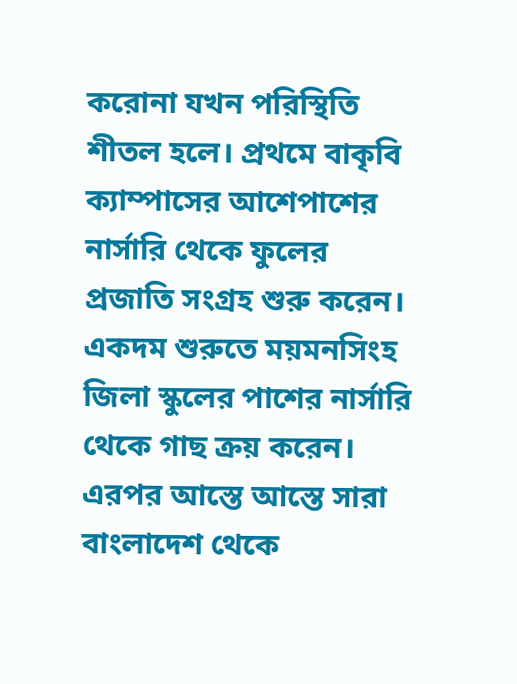করোনা যখন পরিস্থিতি শীতল হলে। প্রথমে বাকৃবি ক্যাম্পাসের আশেপাশের নার্সারি থেকে ফুলের প্রজাতি সংগ্রহ শুরু করেন। একদম শুরুতে ময়মনসিংহ জিলা স্কুলের পাশের নার্সারি থেকে গাছ ক্রয় করেন। এরপর আস্তে আস্তে সারা বাংলাদেশ থেকে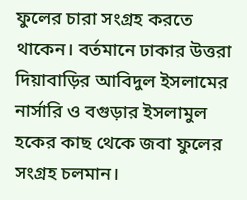ফুলের চারা সংগ্রহ করতে থাকেন। বর্তমানে ঢাকার উত্তরা দিয়াবাড়ির আবিদুল ইসলামের নার্সারি ও বগুড়ার ইসলামুল হকের কাছ থেকে জবা ফুলের সংগ্রহ চলমান।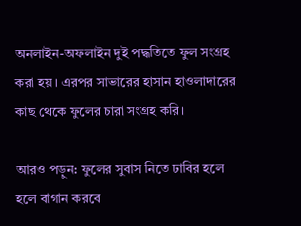অনলাইন-অফলাইন দুই পদ্ধতিতে ফুল সংগ্রহ করা হয়। এরপর সাভারের হাসান হাওলাদারের কাছ থেকে ফুলের চারা সংগ্রহ করি।

আরও পড়ুন: ফুলের সুবাস নিতে ঢাবির হলে হলে বাগান করবে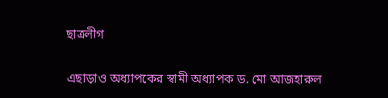ছাত্রলীগ

এছাড়াও অধ্যাপকের স্বামী অধ্যাপক ড. মো আজহারুল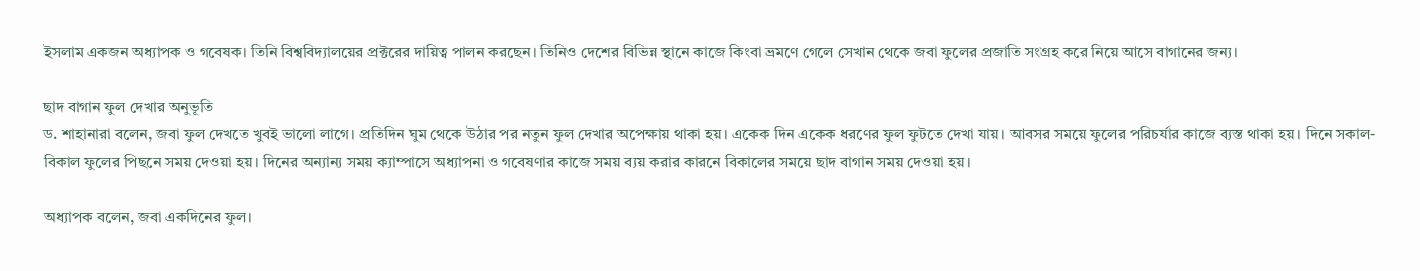ইসলাম একজন অধ্যাপক ও গবেষক। তিনি বিশ্ববিদ্যালয়ের প্রক্টরের দায়িত্ব পালন করছেন। তিনিও দেশের বিভিন্ন স্থানে কাজে কিংবা ভ্রমণে গেলে সেখান থেকে জবা ফুলের প্রজাতি সংগ্রহ করে নিয়ে আসে বাগানের জন্য।

ছাদ বাগান ফুল দেখার অনুভূতি
ড. শাহানারা বলেন, জবা ফুল দেখতে খুবই ভালো লাগে। প্রতিদিন ঘুম থেকে উঠার পর নতুন ফুল দেখার অপেক্ষায় থাকা হয়। একেক দিন একেক ধরণের ফুল ফুটতে দেখা যায়। আবসর সময়ে ফুলের পরিচর্যার কাজে ব্যস্ত থাকা হয়। দিনে সকাল-বিকাল ফুলের পিছনে সময় দেওয়া হয়। দিনের অন্যান্য সময় ক্যাম্পাসে অধ্যাপনা ও গবেষণার কাজে সময় ব্যয় করার কারনে বিকালের সময়ে ছাদ বাগান সময় দেওয়া হয়।

অধ্যাপক বলেন, জবা একদিনের ফুল।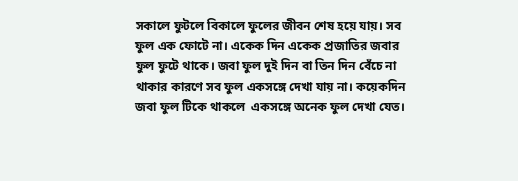সকালে ফুটলে বিকালে ফুলের জীবন শেষ হয়ে যায়। সব ফুল এক ফোটে না। একেক দিন একেক প্রজাতির জবার ফুল ফুটে থাকে। জবা ফুল দুই দিন বা তিন দিন বেঁচে না থাকার কারণে সব ফুল একসঙ্গে দেখা যায় না। কয়েকদিন জবা ফুল টিকে থাকলে  একসঙ্গে অনেক ফুল দেখা যেত।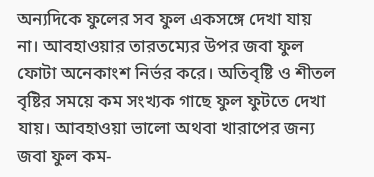অন্যদিকে ফুলের সব ফুল একসঙ্গে দেখা যায় না। আবহাওয়ার তারতম্যের উপর জবা ফুল ফোটা অনেকাংশ নির্ভর করে। অতিবৃষ্টি ও শীতল বৃষ্টির সময়ে কম সংখ্যক গাছে ফুল ফুটতে দেখা যায়। আবহাওয়া ভালো অথবা খারাপের জন্য জবা ফুল কম-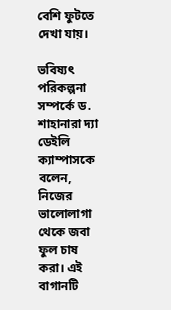বেশি ফুটতে দেখা যায়।

ভবিষ্যৎ পরিকল্পনা সম্পর্কে ড. শাহানারা দ্যা ডেইলি ক্যাম্পাসকে বলেন, নিজের ভালোলাগা থেকে জবা ফুল চাষ করা। এই বাগানটি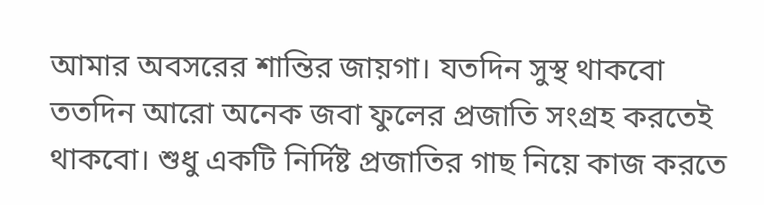আমার অবসরের শান্তির জায়গা। যতদিন সুস্থ থাকবো ততদিন আরো অনেক জবা ফুলের প্রজাতি সংগ্রহ করতেই থাকবো। শুধু একটি নির্দিষ্ট প্রজাতির গাছ নিয়ে কাজ করতে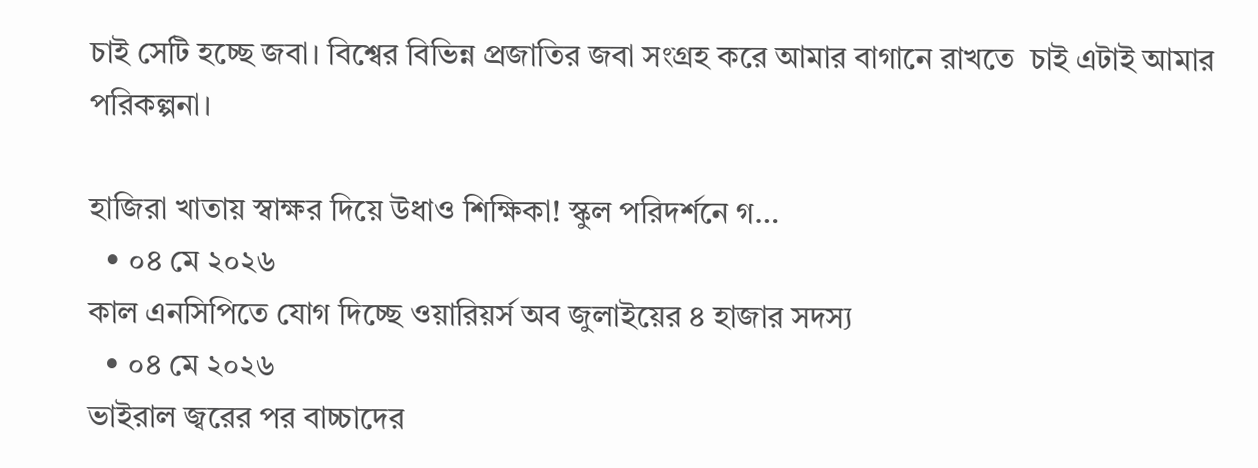চাই সেটি হচ্ছে জবা। বিশ্বের বিভিন্ন প্রজাতির জবা সংগ্রহ করে আমার বাগানে রাখতে  চাই এটাই আমার পরিকল্পনা।

হাজিরা খাতায় স্বাক্ষর দিয়ে উধাও শিক্ষিকা! স্কুল পরিদর্শনে গ…
  • ০৪ মে ২০২৬
কাল এনসিপিতে যোগ দিচ্ছে ওয়ারিয়র্স অব জুলাইয়ের ৪ হাজার সদস্য
  • ০৪ মে ২০২৬
ভাইরাল জ্বরের পর বাচ্চাদের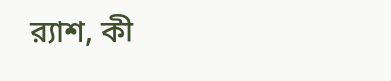র‍্যাশ, কী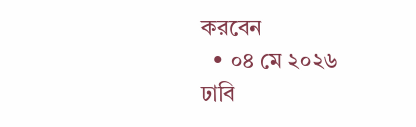করবেন
  • ০৪ মে ২০২৬
ঢাবি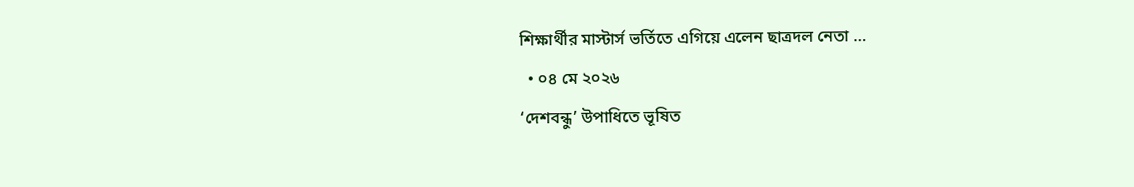শিক্ষার্থীর মাস্টার্স ভর্তিতে এগিয়ে এলেন ছাত্রদল নেতা …
  • ০৪ মে ২০২৬
‘দেশবন্ধু’ উপাধিতে ভূষিত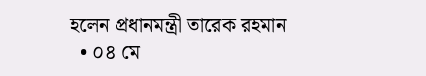হলেন প্রধানমন্ত্রী তারেক রহমান
  • ০৪ মে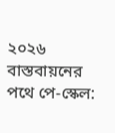২০২৬
বাস্তবায়নের পথে পে-স্কেল: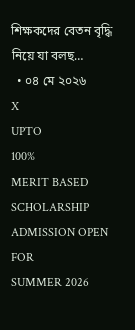শিক্ষকদের বেতন বৃদ্ধি নিয়ে যা বলছ…
  • ০৪ মে ২০২৬
X
UPTO
100%
MERIT BASED
SCHOLARSHIP
ADMISSION OPEN FOR
SUMMER 2026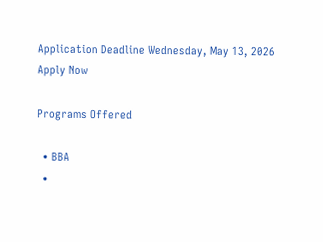Application Deadline Wednesday, May 13, 2026
Apply Now

Programs Offered

  • BBA
  •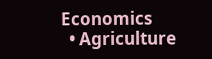Economics
  • Agriculture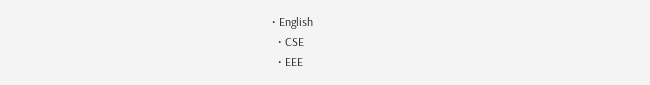• English
  • CSE
  • EEE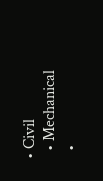• Civil
  • Mechanical
  •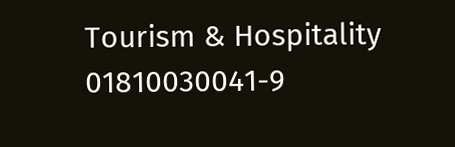Tourism & Hospitality
01810030041-9